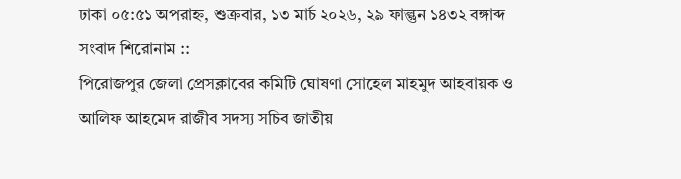ঢাকা ০৫:৫১ অপরাহ্ন, শুক্রবার, ১৩ মার্চ ২০২৬, ২৯ ফাল্গুন ১৪৩২ বঙ্গাব্দ
সংবাদ শিরোনাম ::
পিরোজপুর জেলা প্রেসক্লাবের কমিটি ঘোষণা সোহেল মাহমুদ আহবায়ক ও আলিফ আহমেদ রাজীব সদস্য সচিব জাতীয়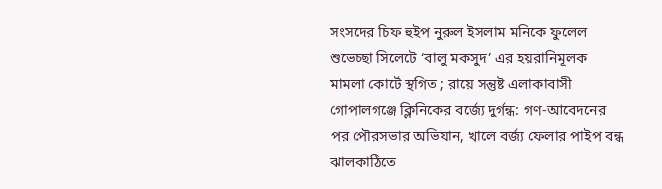সংসদের চিফ হুইপ নুরুল ইসলাম মনিকে ফুলেল শুভেচ্ছা সিলেটে ‘বালু মকসুদ’ এর হয়রানিমূলক মামলা কোর্টে স্থগিত ; রায়ে সন্তুষ্ট এলাকাবাসী গোপালগঞ্জে ক্লিনিকের বর্জ্যে দুর্গন্ধ: গণ-আবেদনের পর পৌরসভার অভিযান, খালে বর্জ্য ফেলার পাইপ বন্ধ ঝালকাঠিতে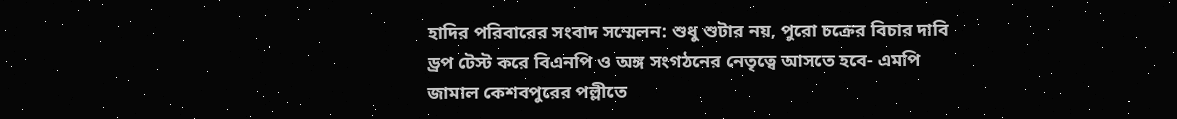হাদির পরিবারের সংবাদ সম্মেলন: শুধু শুটার নয়, পুরো চক্রের বিচার দাবি ড্রপ টেস্ট করে বিএনপি ও অঙ্গ সংগঠনের নেতৃত্বে আসতে হবে- এমপি জামাল কেশবপুরের পল্লীতে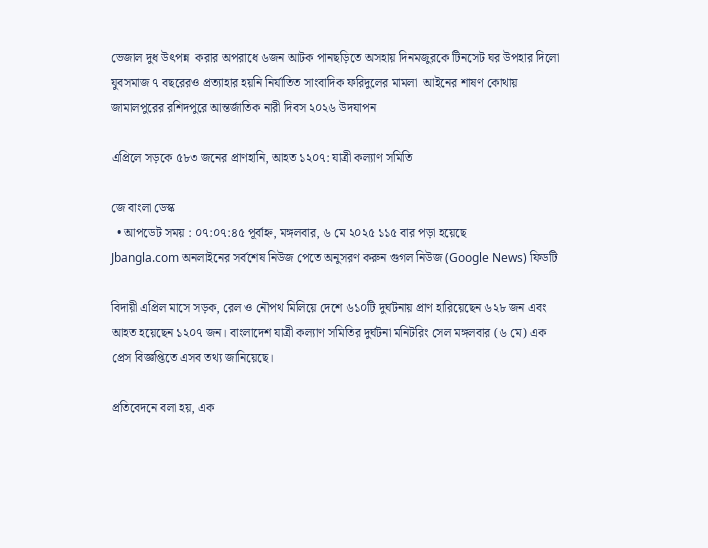ভেজাল দুধ উৎপন্ন  করার অপরাধে ৬জন আটক পানছড়িতে অসহায় দিনমজুরকে টিনসেট ঘর উপহার দিলো যুবসমাজ ৭ বছরেরও প্রত্যাহার হয়নি নির্যাতিত সাংবাদিক ফরিদুলের মামলা  আইনের শাষণ কোথায় জামালপুরের রশিদপুরে আন্তর্জাতিক নারী দিবস ২০২৬ উদযাপন

এপ্রিলে সড়কে ৫৮৩ জনের প্রাণহানি, আহত ১২০৭: যাত্রী কল্যাণ সমিতি

জে বাংলা ডেস্ক
  • আপডেট সময় : ০৭:০৭:৪৫ পূর্বাহ্ন, মঙ্গলবার, ৬ মে ২০২৫ ১১৫ বার পড়া হয়েছে
Jbangla.com অনলাইনের সর্বশেষ নিউজ পেতে অনুসরণ করুন গুগল নিউজ (Google News) ফিডটি

বিদায়ী এপ্রিল মাসে সড়ক, রেল ও নৌপথ মিলিয়ে দেশে ৬১০টি দুর্ঘটনায় প্রাণ হারিয়েছেন ৬২৮ জন এবং আহত হয়েছেন ১২০৭ জন। বাংলাদেশ যাত্রী কল্যাণ সমিতির দুর্ঘটনা মনিটরিং সেল মঙ্গলবার (৬ মে) এক প্রেস বিজ্ঞপ্তিতে এসব তথ্য জানিয়েছে।

প্রতিবেদনে বলা হয়, এক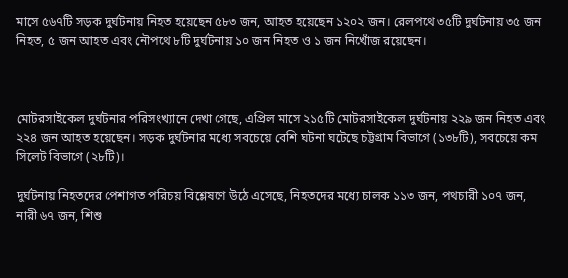মাসে ৫৬৭টি সড়ক দুর্ঘটনায় নিহত হয়েছেন ৫৮৩ জন, আহত হয়েছেন ১২০২ জন। রেলপথে ৩৫টি দুর্ঘটনায় ৩৫ জন নিহত, ৫ জন আহত এবং নৌপথে ৮টি দুর্ঘটনায় ১০ জন নিহত ও ১ জন নিখোঁজ রয়েছেন।



মোটরসাইকেল দুর্ঘটনার পরিসংখ্যানে দেখা গেছে, এপ্রিল মাসে ২১৫টি মোটরসাইকেল দুর্ঘটনায় ২২৯ জন নিহত এবং ২২৪ জন আহত হয়েছেন। সড়ক দুর্ঘটনার মধ্যে সবচেয়ে বেশি ঘটনা ঘটেছে চট্টগ্রাম বিভাগে (১৩৮টি), সবচেয়ে কম সিলেট বিভাগে (২৮টি)।

দুর্ঘটনায় নিহতদের পেশাগত পরিচয় বিশ্লেষণে উঠে এসেছে, নিহতদের মধ্যে চালক ১১৩ জন, পথচারী ১০৭ জন, নারী ৬৭ জন, শিশু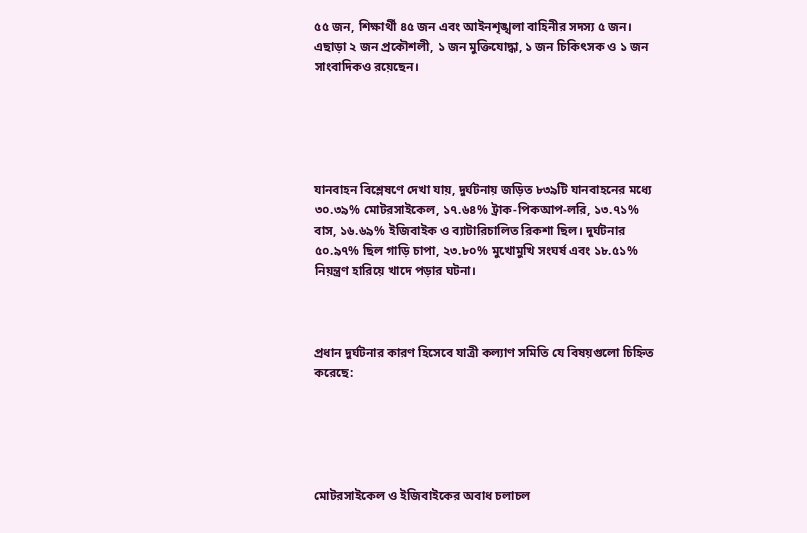৫৫ জন, শিক্ষার্থী ৪৫ জন এবং আইনশৃঙ্খলা বাহিনীর সদস্য ৫ জন। এছাড়া ২ জন প্রকৌশলী, ১ জন মুক্তিযোদ্ধা, ১ জন চিকিৎসক ও ১ জন সাংবাদিকও রয়েছেন।





যানবাহন বিশ্লেষণে দেখা যায়, দুর্ঘটনায় জড়িত ৮৩৯টি যানবাহনের মধ্যে ৩০.৩৯% মোটরসাইকেল, ১৭.৬৪% ট্রাক-পিকআপ-লরি, ১৩.৭১% বাস, ১৬.৬৯% ইজিবাইক ও ব্যাটারিচালিত রিকশা ছিল। দুর্ঘটনার ৫০.৯৭% ছিল গাড়ি চাপা, ২৩.৮০% মুখোমুখি সংঘর্ষ এবং ১৮.৫১% নিয়ন্ত্রণ হারিয়ে খাদে পড়ার ঘটনা।



প্রধান দুর্ঘটনার কারণ হিসেবে যাত্রী কল্যাণ সমিতি যে বিষয়গুলো চিহ্নিত করেছে:





মোটরসাইকেল ও ইজিবাইকের অবাধ চলাচল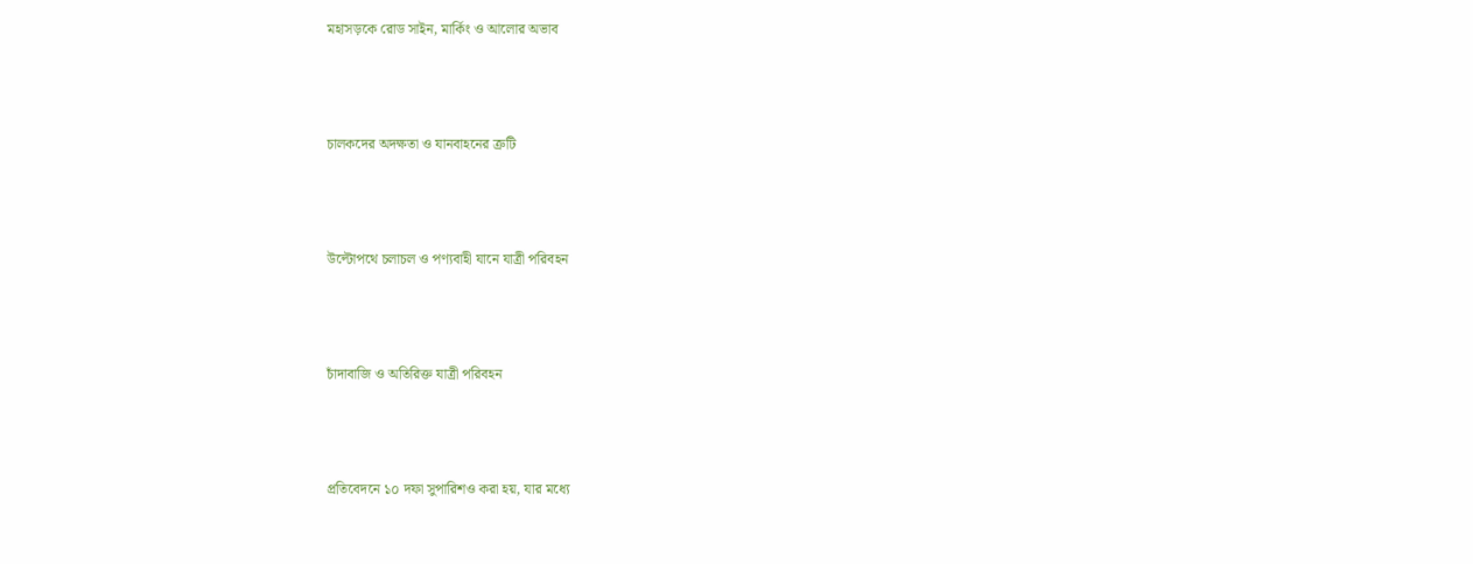মহাসড়কে রোড সাইন, মার্কিং ও আলোর অভাব



চালকদের অদক্ষতা ও যানবাহনের ত্রুটি



উল্টোপথে চলাচল ও পণ্যবাহী যানে যাত্রী পরিবহন



চাঁদাবাজি ও অতিরিক্ত যাত্রী পরিবহন



প্রতিবেদনে ১০ দফা সুপারিশও করা হয়, যার মধ্যে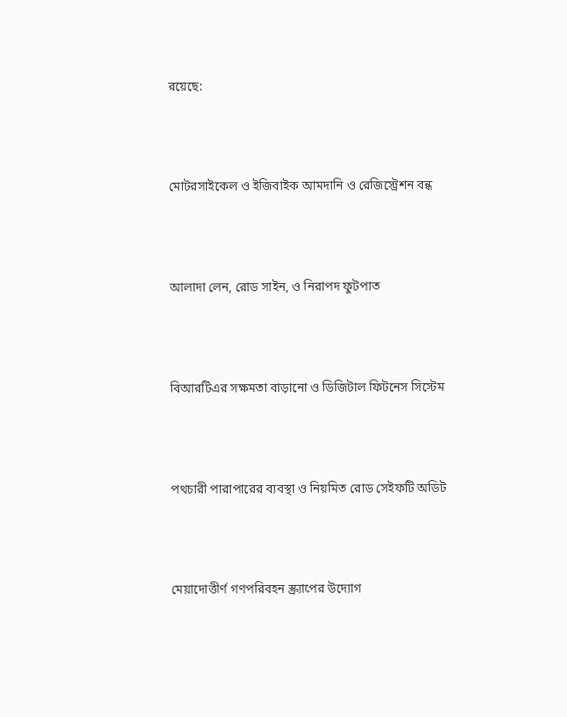রয়েছে:



মোটরসাইকেল ও ইজিবাইক আমদানি ও রেজিস্ট্রেশন বন্ধ



আলাদা লেন, রোড সাইন, ও নিরাপদ ফুটপাত



বিআরটিএর সক্ষমতা বাড়ানো ও ডিজিটাল ফিটনেস সিস্টেম



পথচারী পারাপারের ব্যবস্থা ও নিয়মিত রোড সেইফটি অডিট



মেয়াদোত্তীর্ণ গণপরিবহন স্ক্র্যাপের উদ্যোগ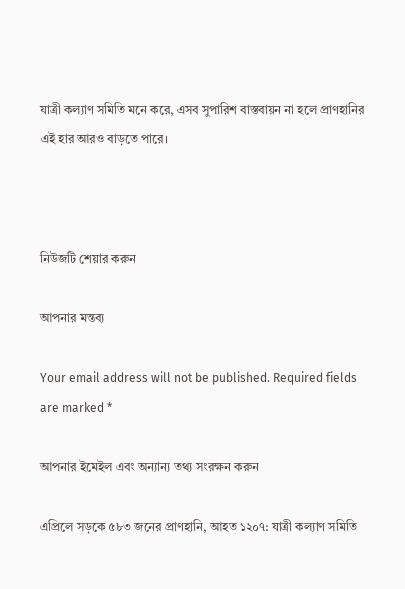যাত্রী কল্যাণ সমিতি মনে করে, এসব সুপারিশ বাস্তবায়ন না হলে প্রাণহানির এই হার আরও বাড়তে পারে।



নিউজটি শেয়ার করুন

আপনার মন্তব্য

Your email address will not be published. Required fields are marked *

আপনার ইমেইল এবং অন্যান্য তথ্য সংরক্ষন করুন

এপ্রিলে সড়কে ৫৮৩ জনের প্রাণহানি, আহত ১২০৭: যাত্রী কল্যাণ সমিতি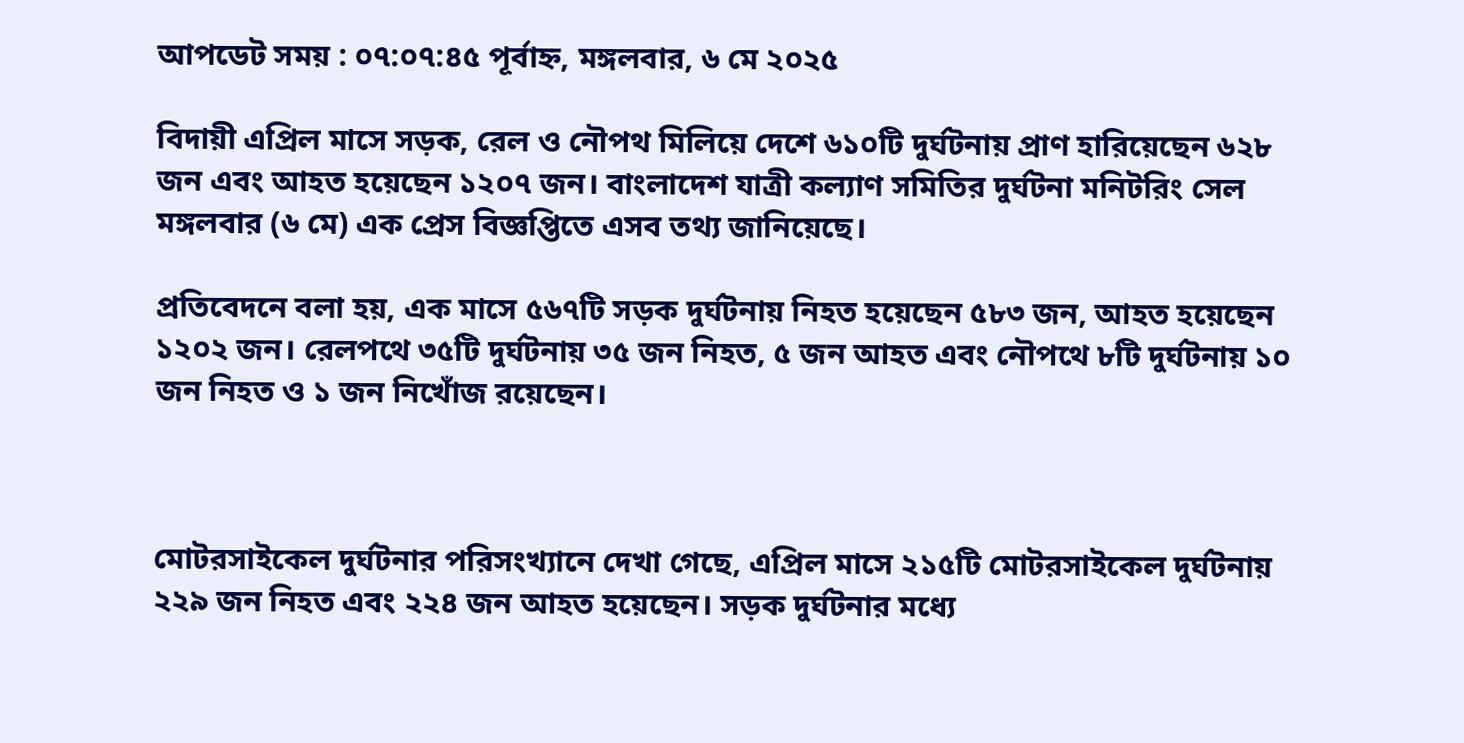আপডেট সময় : ০৭:০৭:৪৫ পূর্বাহ্ন, মঙ্গলবার, ৬ মে ২০২৫

বিদায়ী এপ্রিল মাসে সড়ক, রেল ও নৌপথ মিলিয়ে দেশে ৬১০টি দুর্ঘটনায় প্রাণ হারিয়েছেন ৬২৮ জন এবং আহত হয়েছেন ১২০৭ জন। বাংলাদেশ যাত্রী কল্যাণ সমিতির দুর্ঘটনা মনিটরিং সেল মঙ্গলবার (৬ মে) এক প্রেস বিজ্ঞপ্তিতে এসব তথ্য জানিয়েছে।

প্রতিবেদনে বলা হয়, এক মাসে ৫৬৭টি সড়ক দুর্ঘটনায় নিহত হয়েছেন ৫৮৩ জন, আহত হয়েছেন ১২০২ জন। রেলপথে ৩৫টি দুর্ঘটনায় ৩৫ জন নিহত, ৫ জন আহত এবং নৌপথে ৮টি দুর্ঘটনায় ১০ জন নিহত ও ১ জন নিখোঁজ রয়েছেন।



মোটরসাইকেল দুর্ঘটনার পরিসংখ্যানে দেখা গেছে, এপ্রিল মাসে ২১৫টি মোটরসাইকেল দুর্ঘটনায় ২২৯ জন নিহত এবং ২২৪ জন আহত হয়েছেন। সড়ক দুর্ঘটনার মধ্যে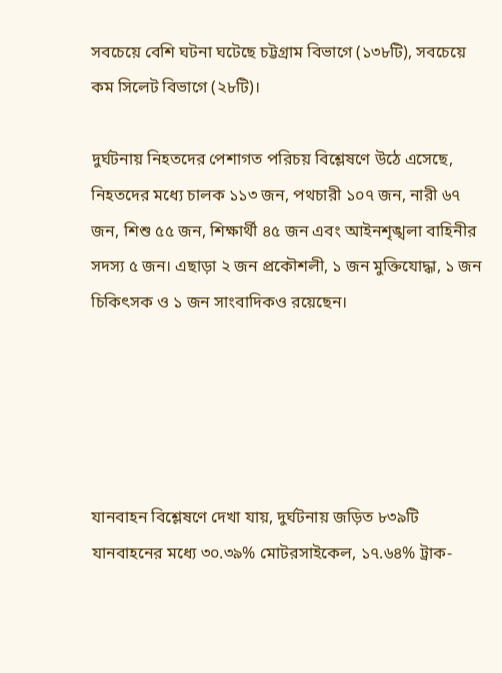সবচেয়ে বেশি ঘটনা ঘটেছে চট্টগ্রাম বিভাগে (১৩৮টি), সবচেয়ে কম সিলেট বিভাগে (২৮টি)।

দুর্ঘটনায় নিহতদের পেশাগত পরিচয় বিশ্লেষণে উঠে এসেছে, নিহতদের মধ্যে চালক ১১৩ জন, পথচারী ১০৭ জন, নারী ৬৭ জন, শিশু ৫৫ জন, শিক্ষার্থী ৪৫ জন এবং আইনশৃঙ্খলা বাহিনীর সদস্য ৫ জন। এছাড়া ২ জন প্রকৌশলী, ১ জন মুক্তিযোদ্ধা, ১ জন চিকিৎসক ও ১ জন সাংবাদিকও রয়েছেন।





যানবাহন বিশ্লেষণে দেখা যায়, দুর্ঘটনায় জড়িত ৮৩৯টি যানবাহনের মধ্যে ৩০.৩৯% মোটরসাইকেল, ১৭.৬৪% ট্রাক-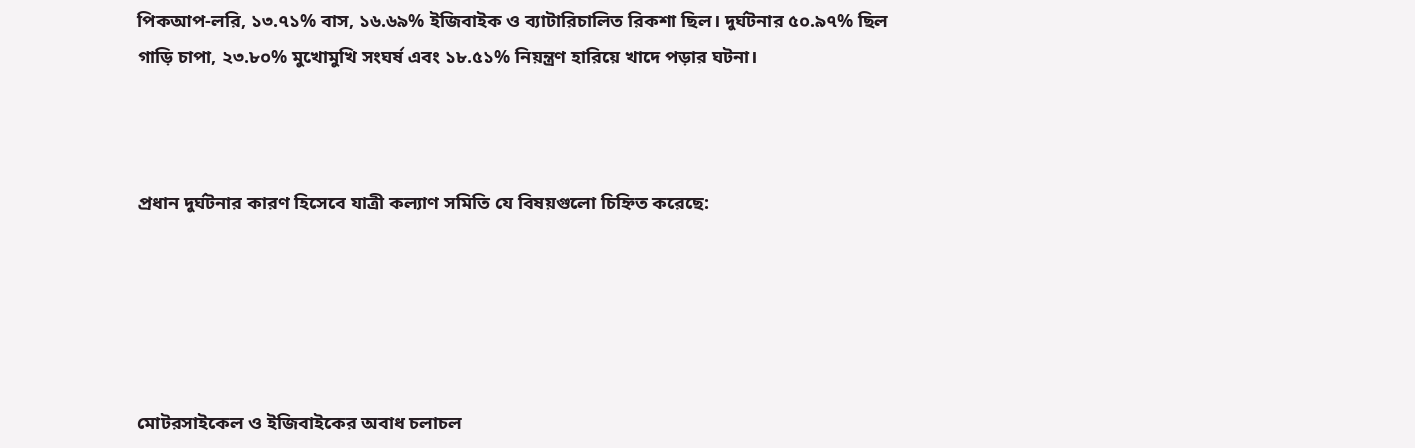পিকআপ-লরি, ১৩.৭১% বাস, ১৬.৬৯% ইজিবাইক ও ব্যাটারিচালিত রিকশা ছিল। দুর্ঘটনার ৫০.৯৭% ছিল গাড়ি চাপা, ২৩.৮০% মুখোমুখি সংঘর্ষ এবং ১৮.৫১% নিয়ন্ত্রণ হারিয়ে খাদে পড়ার ঘটনা।



প্রধান দুর্ঘটনার কারণ হিসেবে যাত্রী কল্যাণ সমিতি যে বিষয়গুলো চিহ্নিত করেছে:





মোটরসাইকেল ও ইজিবাইকের অবাধ চলাচল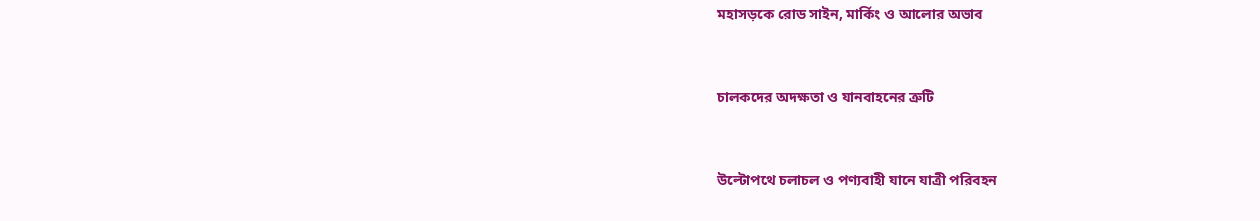মহাসড়কে রোড সাইন, মার্কিং ও আলোর অভাব



চালকদের অদক্ষতা ও যানবাহনের ত্রুটি



উল্টোপথে চলাচল ও পণ্যবাহী যানে যাত্রী পরিবহন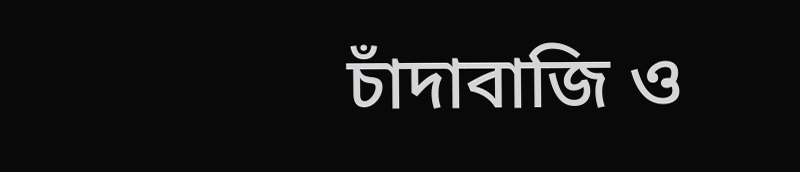চাঁদাবাজি ও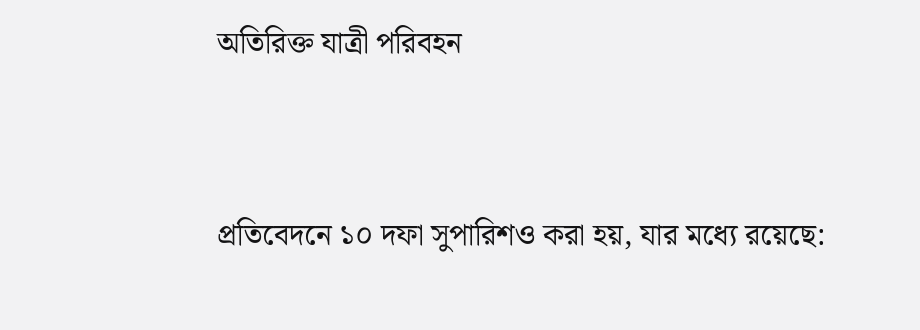অতিরিক্ত যাত্রী পরিবহন



প্রতিবেদনে ১০ দফা সুপারিশও করা হয়, যার মধ্যে রয়েছে: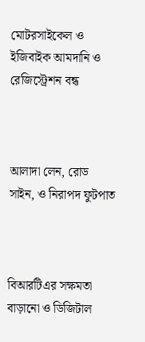মোটরসাইকেল ও ইজিবাইক আমদানি ও রেজিস্ট্রেশন বন্ধ



আলাদা লেন, রোড সাইন, ও নিরাপদ ফুটপাত



বিআরটিএর সক্ষমতা বাড়ানো ও ডিজিটাল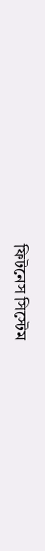ফিটনেস সিস্টেম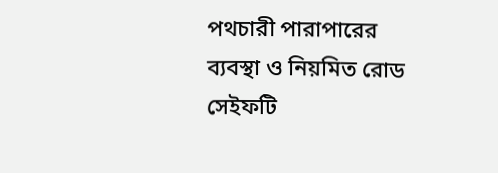পথচারী পারাপারের ব্যবস্থা ও নিয়মিত রোড সেইফটি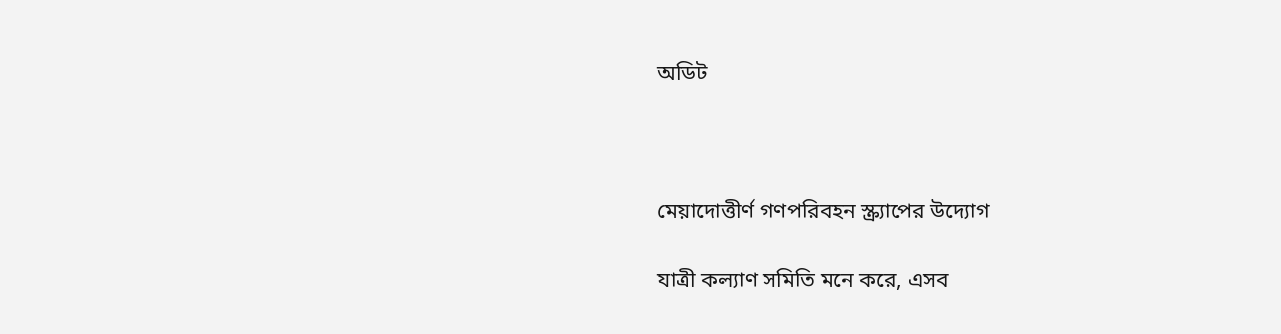অডিট



মেয়াদোত্তীর্ণ গণপরিবহন স্ক্র্যাপের উদ্যোগ

যাত্রী কল্যাণ সমিতি মনে করে, এসব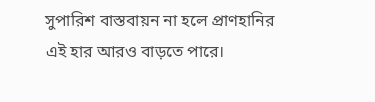সুপারিশ বাস্তবায়ন না হলে প্রাণহানির এই হার আরও বাড়তে পারে।